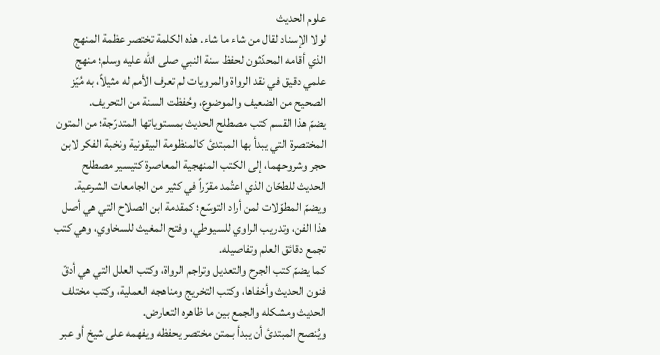علوم الحديث
لولا الإسناد لقال من شاء ما شاء. هذه الكلمة تختصر عظمة المنهج الذي أقامه المحدّثون لحفظ سنة النبي صلى الله عليه وسلم؛ منهج علمي دقيق في نقد الرواة والمرويات لم تعرف الأمم له مثيلاً، به مُيّز الصحيح من الضعيف والموضوع، وحُفظت السنة من التحريف.
يضمّ هذا القسم كتب مصطلح الحديث بمستوياتها المتدرّجة؛ من المتون المختصرة التي يبدأ بها المبتدئ كالمنظومة البيقونية ونخبة الفكر لابن حجر وشروحهما، إلى الكتب المنهجية المعاصرة كتيسير مصطلح الحديث للطحّان الذي اعتُمد مقرّراً في كثير من الجامعات الشرعية.
ويضمّ المطوّلات لمن أراد التوسّع؛ كمقدمة ابن الصلاح التي هي أصل هذا الفن، وتدريب الراوي للسيوطي، وفتح المغيث للسخاوي، وهي كتب تجمع دقائق العلم وتفاصيله.
كما يضمّ كتب الجرح والتعديل وتراجم الرواة، وكتب العلل التي هي أدقّ فنون الحديث وأخفاها، وكتب التخريج ومناهجه العملية، وكتب مختلف الحديث ومشكله والجمع بين ما ظاهره التعارض.
ويُنصح المبتدئ أن يبدأ بـمتن مختصر يحفظه ويفهمه على شيخ أو عبر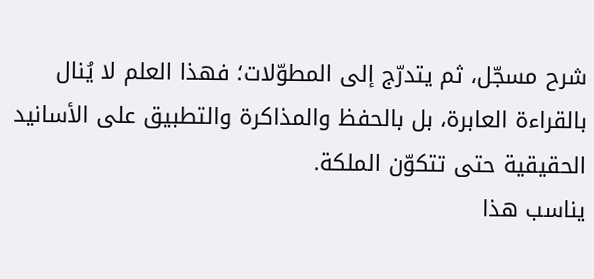شرح مسجّل، ثم يتدرّج إلى المطوّلات؛ فهذا العلم لا يُنال بالقراءة العابرة، بل بالحفظ والمذاكرة والتطبيق على الأسانيد الحقيقية حتى تتكوّن الملكة.
يناسب هذا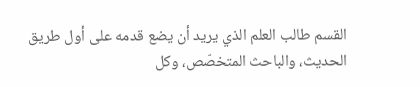القسم طالب العلم الذي يريد أن يضع قدمه على أول طريق الحديث، والباحث المتخصّص، وكل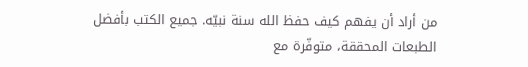من أراد أن يفهم كيف حفظ الله سنة نبيّه. جميع الكتب بأفضل الطبعات المحققة، متوفّرة مع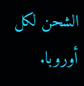الشحن لكل أوروبا.